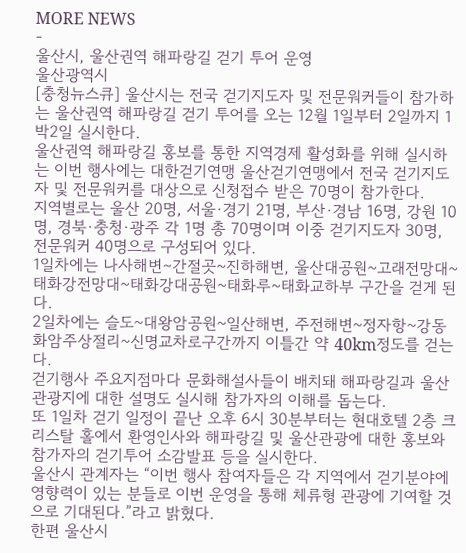MORE NEWS
-
울산시, 울산권역 해파랑길 걷기 투어 운영
울산광역시
[충청뉴스큐] 울산시는 전국 걷기지도자 및 전문워커들이 참가하는 울산권역 해파랑길 걷기 투어를 오는 12월 1일부터 2일까지 1박2일 실시한다.
울산권역 해파랑길 홍보를 통한 지역경제 활성화를 위해 실시하는 이번 행사에는 대한걷기연맹 울산걷기연맹에서 전국 걷기지도자 및 전문워커를 대상으로 신청접수 받은 70명이 참가한다.
지역별로는 울산 20명, 서울·경기 21명, 부산·경남 16명, 강원 10명, 경북·충청·광주 각 1명 총 70명이며 이중 걷기지도자 30명, 전문워커 40명으로 구성되어 있다.
1일차에는 나사해변∼간절곳~진하해변, 울산대공원~고래전망대~태화강전망대~태화강대공원~태화루~태화교하부 구간을 걷게 된다.
2일차에는 슬도~대왕암공원~일산해변, 주전해변~정자항~강동화암주상절리~신명교차로구간까지 이틀간 약 40km정도를 걷는다.
걷기행사 주요지점마다 문화해설사들이 배치돼 해파랑길과 울산관광지에 대한 설명도 실시해 참가자의 이해를 돕는다.
또 1일차 걷기 일정이 끝난 오후 6시 30분부터는 현대호텔 2층 크리스탈 홀에서 환영인사와 해파랑길 및 울산관광에 대한 홍보와 참가자의 걷기투어 소감발표 등을 실시한다.
울산시 관계자는 “이번 행사 참여자들은 각 지역에서 걷기분야에 영향력이 있는 분들로 이번 운영을 통해 체류형 관광에 기여할 것으로 기대된다.”라고 밝혔다.
한편 울산시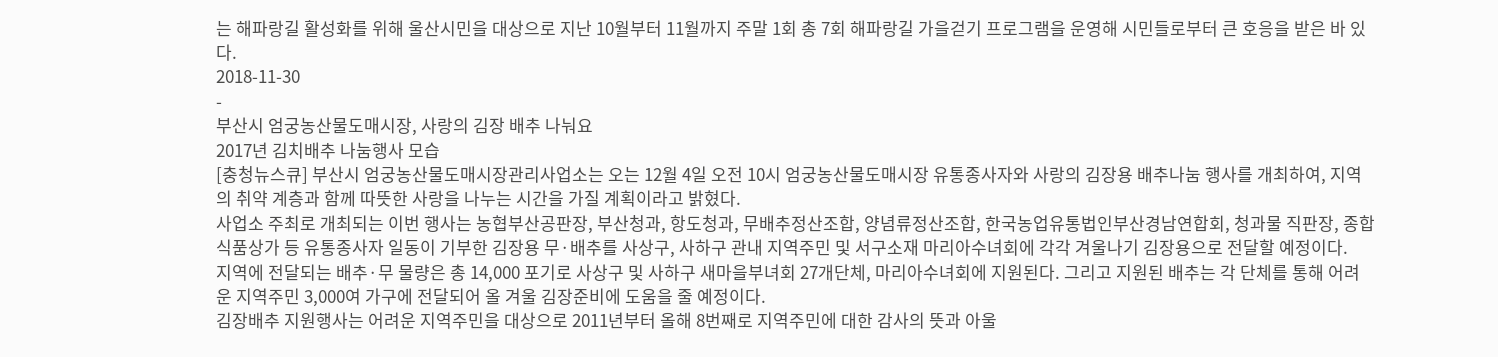는 해파랑길 활성화를 위해 울산시민을 대상으로 지난 10월부터 11월까지 주말 1회 총 7회 해파랑길 가을걷기 프로그램을 운영해 시민들로부터 큰 호응을 받은 바 있다.
2018-11-30
-
부산시 엄궁농산물도매시장, 사랑의 김장 배추 나눠요
2017년 김치배추 나눔행사 모습
[충청뉴스큐] 부산시 엄궁농산물도매시장관리사업소는 오는 12월 4일 오전 10시 엄궁농산물도매시장 유통종사자와 사랑의 김장용 배추나눔 행사를 개최하여, 지역의 취약 계층과 함께 따뜻한 사랑을 나누는 시간을 가질 계획이라고 밝혔다.
사업소 주최로 개최되는 이번 행사는 농협부산공판장, 부산청과, 항도청과, 무배추정산조합, 양념류정산조합, 한국농업유통법인부산경남연합회, 청과물 직판장, 종합식품상가 등 유통종사자 일동이 기부한 김장용 무·배추를 사상구, 사하구 관내 지역주민 및 서구소재 마리아수녀회에 각각 겨울나기 김장용으로 전달할 예정이다.
지역에 전달되는 배추·무 물량은 총 14,000 포기로 사상구 및 사하구 새마을부녀회 27개단체, 마리아수녀회에 지원된다. 그리고 지원된 배추는 각 단체를 통해 어려운 지역주민 3,000여 가구에 전달되어 올 겨울 김장준비에 도움을 줄 예정이다.
김장배추 지원행사는 어려운 지역주민을 대상으로 2011년부터 올해 8번째로 지역주민에 대한 감사의 뜻과 아울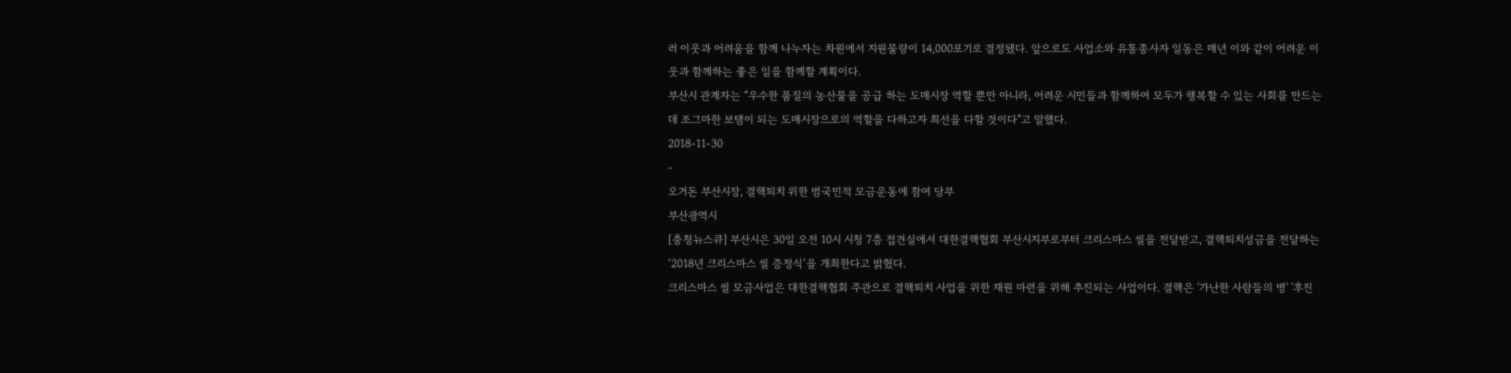러 이웃과 어려움을 함께 나누자는 차원에서 지원물량이 14,000포기로 결정됐다. 앞으로도 사업소와 유통종사자 일동은 매년 이와 같이 어려운 이웃과 함께하는 좋은 일을 함께할 계획이다.
부산시 관계자는 “우수한 품질의 농산물을 공급 하는 도매시장 역할 뿐만 아니라, 어려운 시민들과 함께하여 모두가 행복할 수 있는 사회를 만드는 데 조그마한 보탬이 되는 도매시장으로의 역할을 다하고자 최선을 다할 것이다”고 말했다.
2018-11-30
-
오거돈 부산시장, 결핵퇴치 위한 범국민적 모금운동에 참여 당부
부산광역시
[충청뉴스큐] 부산시은 30일 오전 10시 시청 7층 접견실에서 대한결핵협회 부산시지부로부터 크리스마스 씰을 전달받고, 결핵퇴치성금을 전달하는 ‘2018년 크리스마스 씰 증정식’을 개최한다고 밝혔다.
크리스마스 씰 모금사업은 대한결핵협회 주관으로 결핵퇴치 사업을 위한 재원 마련을 위해 추진되는 사업이다. 결핵은 '가난한 사람들의 병' '후진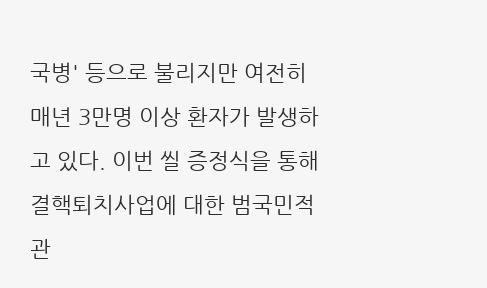국병' 등으로 불리지만 여전히 매년 3만명 이상 환자가 발생하고 있다. 이번 씰 증정식을 통해 결핵퇴치사업에 대한 범국민적 관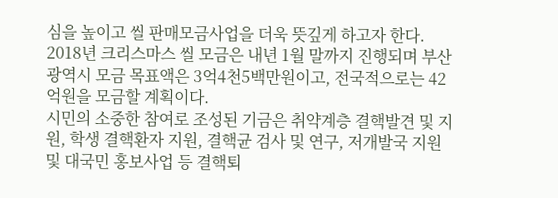심을 높이고 씰 판매모금사업을 더욱 뜻깊게 하고자 한다.
2018년 크리스마스 씰 모금은 내년 1월 말까지 진행되며 부산광역시 모금 목표액은 3억4천5백만원이고, 전국적으로는 42억원을 모금할 계획이다.
시민의 소중한 참여로 조성된 기금은 취약계층 결핵발견 및 지원, 학생 결핵환자 지원, 결핵균 검사 및 연구, 저개발국 지원 및 대국민 홍보사업 등 결핵퇴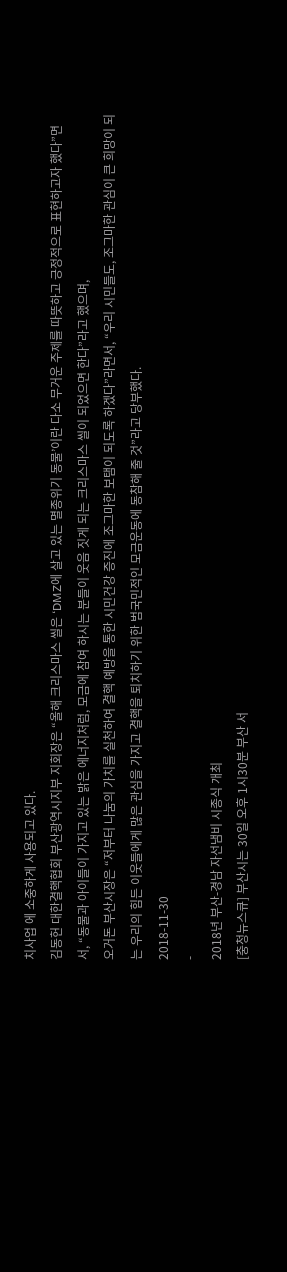치사업 에 소중하게 사용되고 있다.
김동헌 대한결핵협회 부산광역시지부 지회장은 “올해 크리스마스 씰은 ‘DMZ에 살고 있는 멸종위기 동물’이란 다소 무거운 주제를 따뜻하고 긍정적으로 표현하고자 했다”면서, “동물과 아이들이 가지고 있는 밝은 에너지처럼, 모금에 참여 하시는 분들이 웃음 짓게 되는 크리스마스 씰이 되었으면 한다”라고 했으며,
오거돈 부산시장은 “저부터 나눔의 가치를 실천하여 결핵 예방을 통한 시민건강 증진에 조그마한 보탬이 되도록 하겠다”라면서, “우리 시민들도, 조그마한 관심이 큰 희망이 되는 우리의 힘든 이웃들에게 많은 관심을 가지고 결핵을 퇴치하기 위한 범국민적인 모금운동에 동참해 줄 것”라고 당부했다.
2018-11-30
-
2018년 부산-경남 자선냄비 시종식 개최
[충청뉴스큐] 부산시는 30일 오후 1시30분 부산 서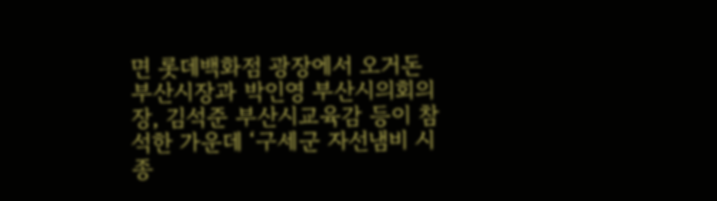면 롯데백화점 광장에서 오거돈 부산시장과 박인영 부산시의회의장, 김석준 부산시교육감 등이 참석한 가운데 ‘구세군 자선냄비 시종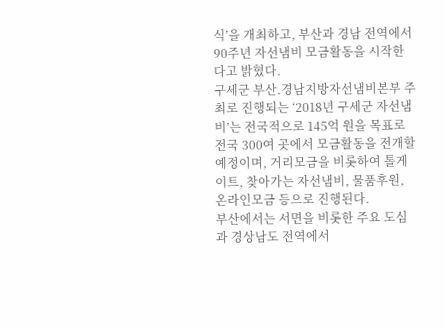식’을 개최하고, 부산과 경남 전역에서 90주년 자선냄비 모금활동을 시작한다고 밝혔다.
구세군 부산.경남지방자선냄비본부 주최로 진행되는 ‘2018년 구세군 자선냄비’는 전국적으로 145억 원을 목표로 전국 300여 곳에서 모금활동을 전개할 예정이며, 거리모금을 비롯하여 톨게이트, 찾아가는 자선냄비, 물품후원, 온라인모금 등으로 진행된다.
부산에서는 서면을 비롯한 주요 도심과 경상남도 전역에서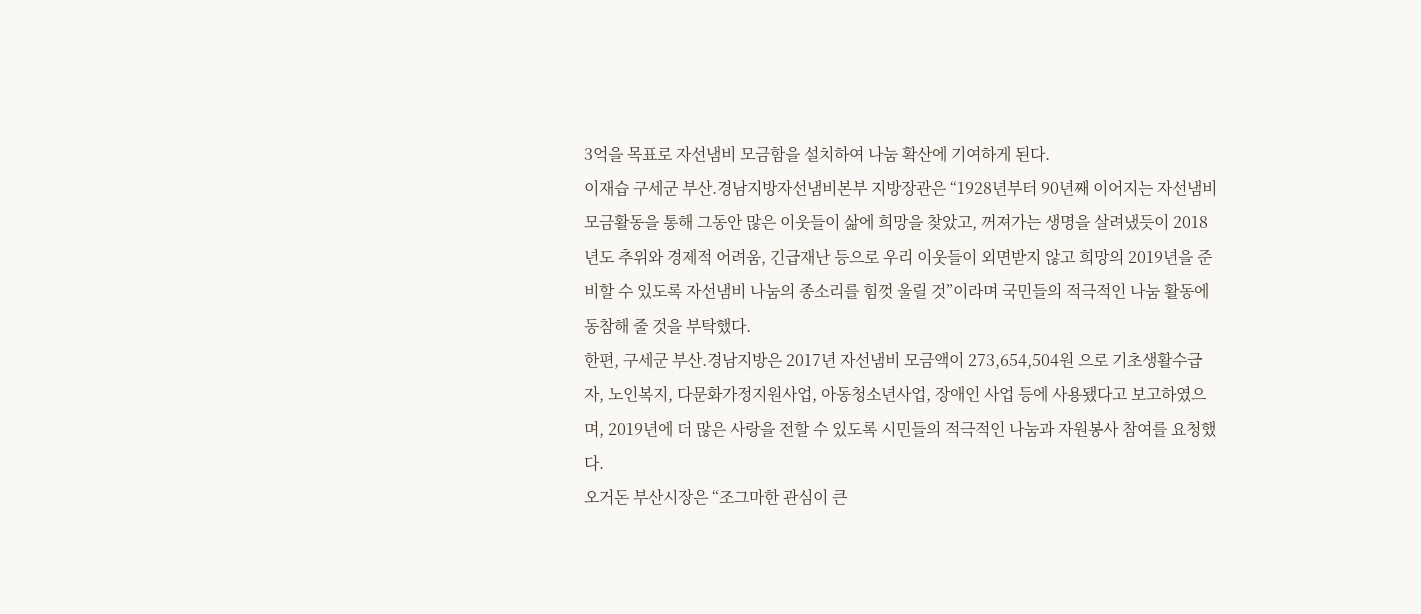3억을 목표로 자선냄비 모금함을 설치하여 나눔 확산에 기여하게 된다.
이재습 구세군 부산.경남지방자선냄비본부 지방장관은 “1928년부터 90년째 이어지는 자선냄비 모금활동을 통해 그동안 많은 이웃들이 삶에 희망을 찾았고, 꺼져가는 생명을 살려냈듯이 2018년도 추위와 경제적 어려움, 긴급재난 등으로 우리 이웃들이 외면받지 않고 희망의 2019년을 준비할 수 있도록 자선냄비 나눔의 종소리를 힘껏 울릴 것”이라며 국민들의 적극적인 나눔 활동에 동참해 줄 것을 부탁했다.
한편, 구세군 부산.경남지방은 2017년 자선냄비 모금액이 273,654,504원 으로 기초생활수급자, 노인복지, 다문화가정지원사업, 아동청소년사업, 장애인 사업 등에 사용됐다고 보고하였으며, 2019년에 더 많은 사랑을 전할 수 있도록 시민들의 적극적인 나눔과 자원봉사 참여를 요청했다.
오거돈 부산시장은 “조그마한 관심이 큰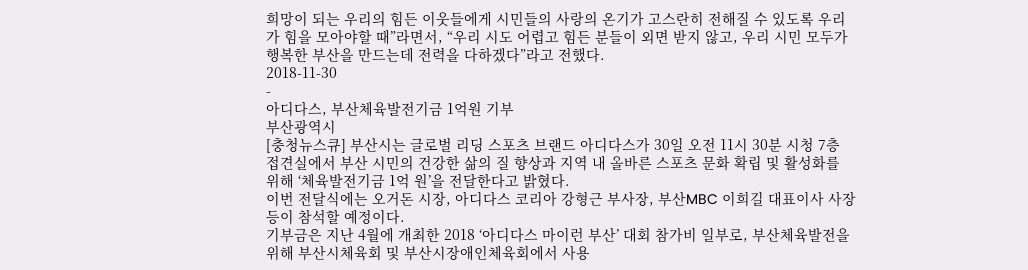희망이 되는 우리의 힘든 이웃들에게 시민들의 사랑의 온기가 고스란히 전해질 수 있도록 우리가 힘을 모아야할 때”라면서, “우리 시도 어렵고 힘든 분들이 외면 받지 않고, 우리 시민 모두가 행복한 부산을 만드는데 전력을 다하겠다”라고 전했다.
2018-11-30
-
아디다스, 부산체육발전기금 1억원 기부
부산광역시
[충청뉴스큐] 부산시는 글로벌 리딩 스포츠 브랜드 아디다스가 30일 오전 11시 30분 시청 7층 접견실에서 부산 시민의 건강한 삶의 질 향상과 지역 내 올바른 스포츠 문화 확립 및 활성화를 위해 ‘체육발전기금 1억 원’을 전달한다고 밝혔다.
이번 전달식에는 오거돈 시장, 아디다스 코리아 강형근 부사장, 부산MBC 이희길 대표이사 사장 등이 참석할 예정이다.
기부금은 지난 4월에 개최한 2018 ‘아디다스 마이런 부산’ 대회 참가비 일부로, 부산체육발전을 위해 부산시체육회 및 부산시장애인체육회에서 사용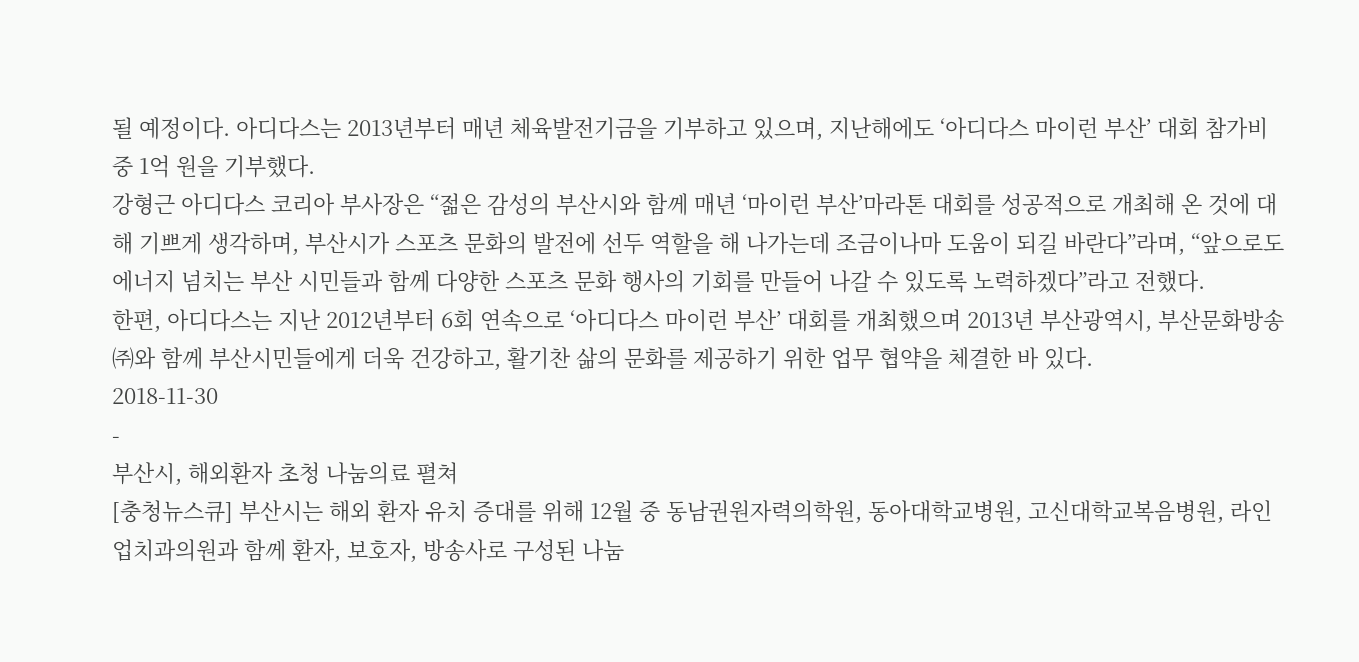될 예정이다. 아디다스는 2013년부터 매년 체육발전기금을 기부하고 있으며, 지난해에도 ‘아디다스 마이런 부산’ 대회 참가비 중 1억 원을 기부했다.
강형근 아디다스 코리아 부사장은 “젊은 감성의 부산시와 함께 매년 ‘마이런 부산’마라톤 대회를 성공적으로 개최해 온 것에 대해 기쁘게 생각하며, 부산시가 스포츠 문화의 발전에 선두 역할을 해 나가는데 조금이나마 도움이 되길 바란다”라며, “앞으로도 에너지 넘치는 부산 시민들과 함께 다양한 스포츠 문화 행사의 기회를 만들어 나갈 수 있도록 노력하겠다”라고 전했다.
한편, 아디다스는 지난 2012년부터 6회 연속으로 ‘아디다스 마이런 부산’ 대회를 개최했으며 2013년 부산광역시, 부산문화방송㈜와 함께 부산시민들에게 더욱 건강하고, 활기찬 삶의 문화를 제공하기 위한 업무 협약을 체결한 바 있다.
2018-11-30
-
부산시, 해외환자 초청 나눔의료 펼쳐
[충청뉴스큐] 부산시는 해외 환자 유치 증대를 위해 12월 중 동남권원자력의학원, 동아대학교병원, 고신대학교복음병원, 라인업치과의원과 함께 환자, 보호자, 방송사로 구성된 나눔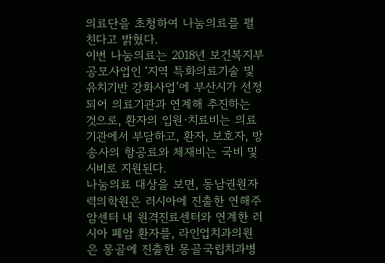의료단을 초청하여 나눔의료를 펼친다고 밝혔다.
이번 나눔의료는 2018년 보건복지부 공모사업인 ‘지역 특화의료기술 및 유치기반 강화사업’에 부산시가 선정되어 의료기관과 연계해 추진하는 것으로, 환자의 입원·치료비는 의료기관에서 부담하고, 환자, 보호자, 방송사의 항공료와 체재비는 국비 및 시비로 지원된다.
나눔의료 대상을 보면, 동남권원자력의학원은 러시아에 진출한 연해주 암센터 내 원격진료센터와 연계한 러시아 폐암 환자를, 라인업치과의원은 몽골에 진출한 몽골국립치과병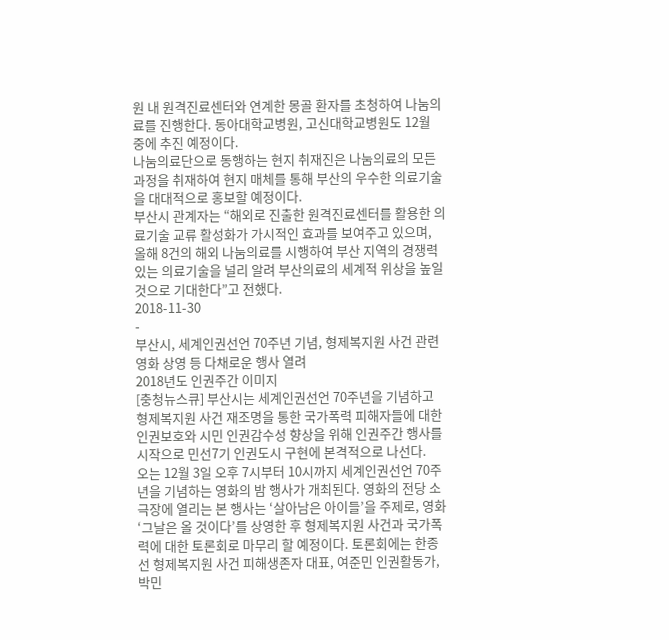원 내 원격진료센터와 연계한 몽골 환자를 초청하여 나눔의료를 진행한다. 동아대학교병원, 고신대학교병원도 12월 중에 추진 예정이다.
나눔의료단으로 동행하는 현지 취재진은 나눔의료의 모든 과정을 취재하여 현지 매체를 통해 부산의 우수한 의료기술을 대대적으로 홍보할 예정이다.
부산시 관계자는 “해외로 진출한 원격진료센터를 활용한 의료기술 교류 활성화가 가시적인 효과를 보여주고 있으며, 올해 8건의 해외 나눔의료를 시행하여 부산 지역의 경쟁력 있는 의료기술을 널리 알려 부산의료의 세계적 위상을 높일 것으로 기대한다”고 전했다.
2018-11-30
-
부산시, 세계인권선언 70주년 기념, 형제복지원 사건 관련 영화 상영 등 다채로운 행사 열려
2018년도 인권주간 이미지
[충청뉴스큐] 부산시는 세계인권선언 70주년을 기념하고 형제복지원 사건 재조명을 통한 국가폭력 피해자들에 대한 인권보호와 시민 인권감수성 향상을 위해 인권주간 행사를 시작으로 민선7기 인권도시 구현에 본격적으로 나선다.
오는 12월 3일 오후 7시부터 10시까지 세계인권선언 70주년을 기념하는 영화의 밤 행사가 개최된다. 영화의 전당 소극장에 열리는 본 행사는 ‘살아남은 아이들’을 주제로, 영화 ‘그날은 올 것이다’를 상영한 후 형제복지원 사건과 국가폭력에 대한 토론회로 마무리 할 예정이다. 토론회에는 한종선 형제복지원 사건 피해생존자 대표, 여준민 인권활동가, 박민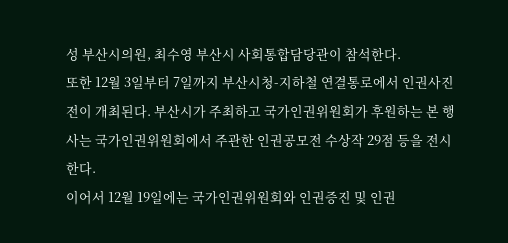성 부산시의원, 최수영 부산시 사회통합담당관이 참석한다.
또한 12월 3일부터 7일까지 부산시청-지하철 연결통로에서 인권사진전이 개최된다. 부산시가 주최하고 국가인권위원회가 후원하는 본 행사는 국가인권위원회에서 주관한 인권공모전 수상작 29점 등을 전시한다.
이어서 12월 19일에는 국가인권위원회와 인권증진 및 인권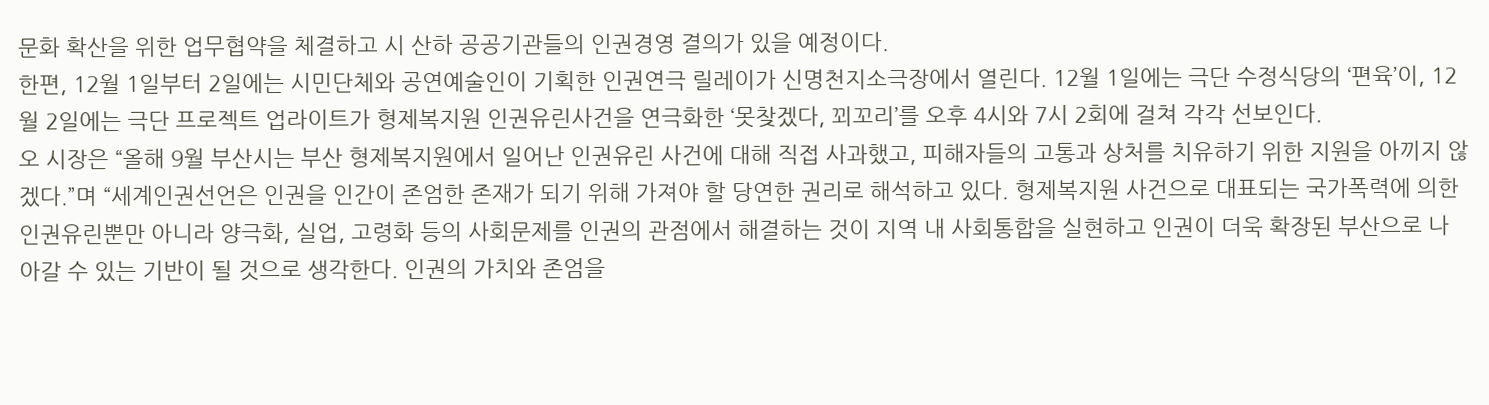문화 확산을 위한 업무협약을 체결하고 시 산하 공공기관들의 인권경영 결의가 있을 예정이다.
한편, 12월 1일부터 2일에는 시민단체와 공연예술인이 기획한 인권연극 릴레이가 신명천지소극장에서 열린다. 12월 1일에는 극단 수정식당의 ‘편육’이, 12월 2일에는 극단 프로젝트 업라이트가 형제복지원 인권유린사건을 연극화한 ‘못찾겠다, 꾀꼬리’를 오후 4시와 7시 2회에 걸쳐 각각 선보인다.
오 시장은 “올해 9월 부산시는 부산 형제복지원에서 일어난 인권유린 사건에 대해 직접 사과했고, 피해자들의 고통과 상처를 치유하기 위한 지원을 아끼지 않겠다.”며 “세계인권선언은 인권을 인간이 존엄한 존재가 되기 위해 가져야 할 당연한 권리로 해석하고 있다. 형제복지원 사건으로 대표되는 국가폭력에 의한 인권유린뿐만 아니라 양극화, 실업, 고령화 등의 사회문제를 인권의 관점에서 해결하는 것이 지역 내 사회통합을 실현하고 인권이 더욱 확장된 부산으로 나아갈 수 있는 기반이 될 것으로 생각한다. 인권의 가치와 존엄을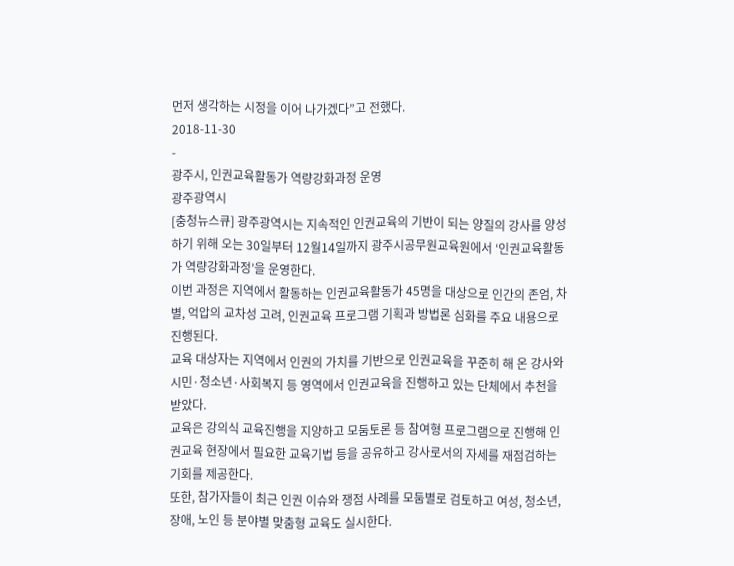먼저 생각하는 시정을 이어 나가겠다”고 전했다.
2018-11-30
-
광주시, 인권교육활동가 역량강화과정 운영
광주광역시
[충청뉴스큐] 광주광역시는 지속적인 인권교육의 기반이 되는 양질의 강사를 양성하기 위해 오는 30일부터 12월14일까지 광주시공무원교육원에서 ‘인권교육활동가 역량강화과정’을 운영한다.
이번 과정은 지역에서 활동하는 인권교육활동가 45명을 대상으로 인간의 존엄, 차별, 억압의 교차성 고려, 인권교육 프로그램 기획과 방법론 심화를 주요 내용으로 진행된다.
교육 대상자는 지역에서 인권의 가치를 기반으로 인권교육을 꾸준히 해 온 강사와 시민·청소년·사회복지 등 영역에서 인권교육을 진행하고 있는 단체에서 추천을 받았다.
교육은 강의식 교육진행을 지양하고 모둠토론 등 참여형 프로그램으로 진행해 인권교육 현장에서 필요한 교육기법 등을 공유하고 강사로서의 자세를 재점검하는 기회를 제공한다.
또한, 참가자들이 최근 인권 이슈와 쟁점 사례를 모둠별로 검토하고 여성, 청소년, 장애, 노인 등 분야별 맞춤형 교육도 실시한다.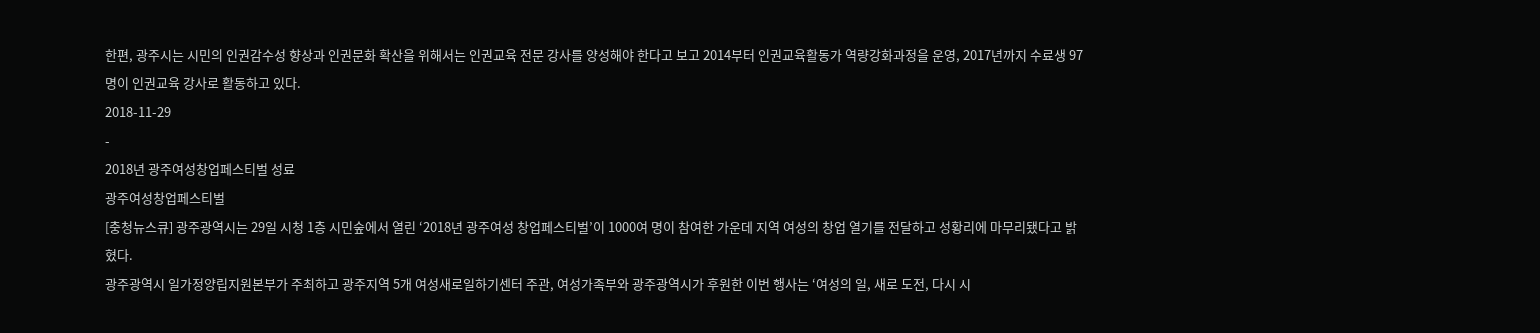한편, 광주시는 시민의 인권감수성 향상과 인권문화 확산을 위해서는 인권교육 전문 강사를 양성해야 한다고 보고 2014부터 인권교육활동가 역량강화과정을 운영, 2017년까지 수료생 97명이 인권교육 강사로 활동하고 있다.
2018-11-29
-
2018년 광주여성창업페스티벌 성료
광주여성창업페스티벌
[충청뉴스큐] 광주광역시는 29일 시청 1층 시민숲에서 열린 ‘2018년 광주여성 창업페스티벌’이 1000여 명이 참여한 가운데 지역 여성의 창업 열기를 전달하고 성황리에 마무리됐다고 밝혔다.
광주광역시 일가정양립지원본부가 주최하고 광주지역 5개 여성새로일하기센터 주관, 여성가족부와 광주광역시가 후원한 이번 행사는 ‘여성의 일, 새로 도전, 다시 시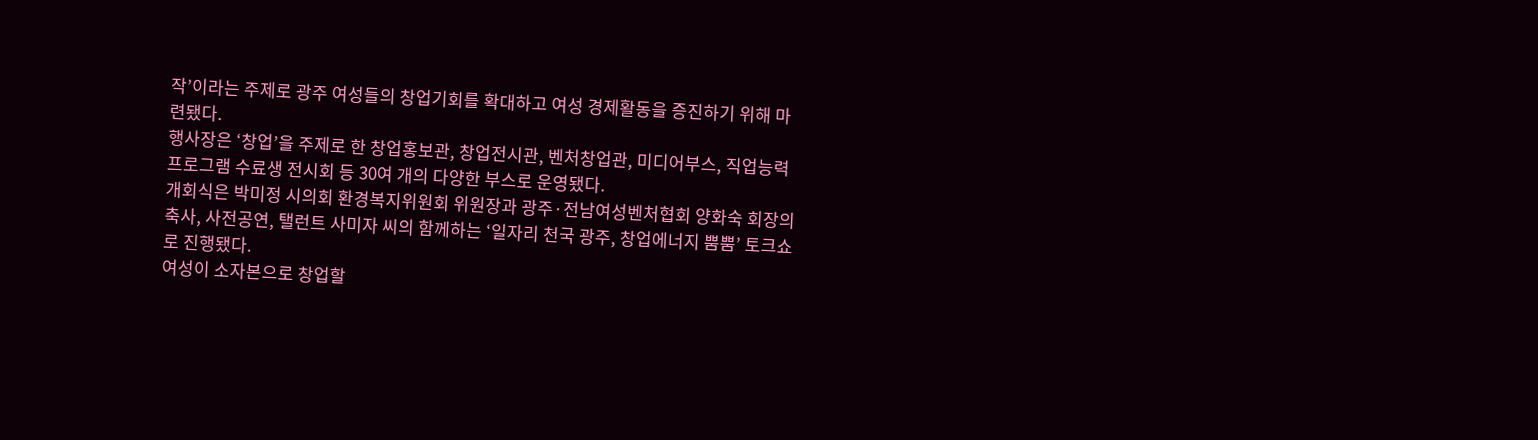작’이라는 주제로 광주 여성들의 창업기회를 확대하고 여성 경제활동을 증진하기 위해 마련됐다.
행사장은 ‘창업’을 주제로 한 창업홍보관, 창업전시관, 벤처창업관, 미디어부스, 직업능력프로그램 수료생 전시회 등 30여 개의 다양한 부스로 운영됐다.
개회식은 박미정 시의회 환경복지위원회 위원장과 광주·전남여성벤처협회 양화숙 회장의 축사, 사전공연, 탤런트 사미자 씨의 함께하는 ‘일자리 천국 광주, 창업에너지 뿜뿜’ 토크쇼로 진행됐다.
여성이 소자본으로 창업할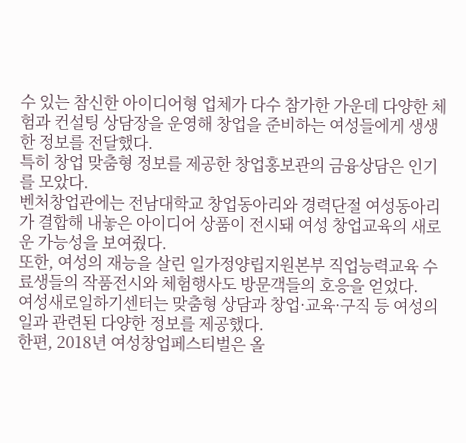수 있는 참신한 아이디어형 업체가 다수 참가한 가운데 다양한 체험과 컨설팅 상담장을 운영해 창업을 준비하는 여성들에게 생생한 정보를 전달했다.
특히 창업 맞춤형 정보를 제공한 창업홍보관의 금융상담은 인기를 모았다.
벤처창업관에는 전남대학교 창업동아리와 경력단절 여성동아리가 결합해 내놓은 아이디어 상품이 전시돼 여성 창업교육의 새로운 가능성을 보여줬다.
또한, 여성의 재능을 살린 일가정양립지원본부 직업능력교육 수료생들의 작품전시와 체험행사도 방문객들의 호응을 얻었다.
여성새로일하기센터는 맞춤형 상담과 창업·교육·구직 등 여성의 일과 관련된 다양한 정보를 제공했다.
한편, 2018년 여성창업페스티벌은 올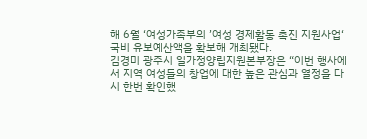해 6월 ‘여성가족부의 ’여성 경제활동 촉진 지원사업‘ 국비 유보예산액을 확보해 개최됐다.
김경미 광주시 일가정양립지원본부장은 “이번 행사에서 지역 여성들의 창업에 대한 높은 관심과 열정을 다시 한번 확인했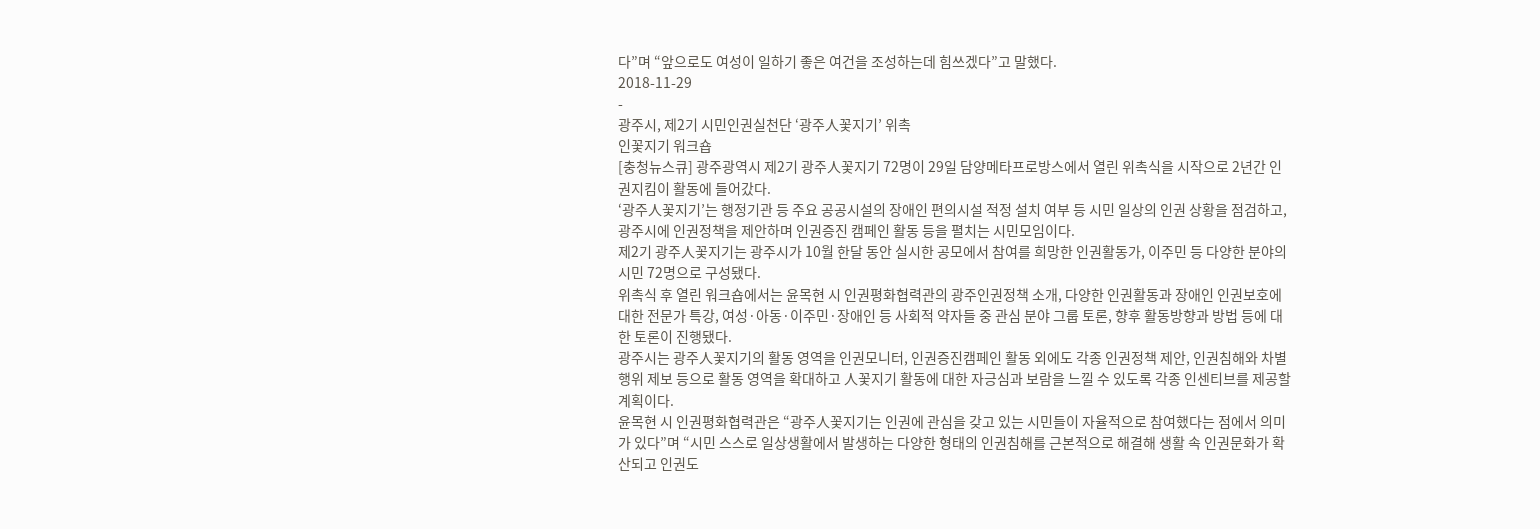다”며 “앞으로도 여성이 일하기 좋은 여건을 조성하는데 힘쓰겠다”고 말했다.
2018-11-29
-
광주시, 제2기 시민인권실천단 ‘광주人꽃지기’ 위촉
인꽃지기 워크숍
[충청뉴스큐] 광주광역시 제2기 광주人꽃지기 72명이 29일 담양메타프로방스에서 열린 위촉식을 시작으로 2년간 인권지킴이 활동에 들어갔다.
‘광주人꽃지기’는 행정기관 등 주요 공공시설의 장애인 편의시설 적정 설치 여부 등 시민 일상의 인권 상황을 점검하고, 광주시에 인권정책을 제안하며 인권증진 캠페인 활동 등을 펼치는 시민모임이다.
제2기 광주人꽃지기는 광주시가 10월 한달 동안 실시한 공모에서 참여를 희망한 인권활동가, 이주민 등 다양한 분야의 시민 72명으로 구성됐다.
위촉식 후 열린 워크숍에서는 윤목현 시 인권평화협력관의 광주인권정책 소개, 다양한 인권활동과 장애인 인권보호에 대한 전문가 특강, 여성·아동·이주민·장애인 등 사회적 약자들 중 관심 분야 그룹 토론, 향후 활동방향과 방법 등에 대한 토론이 진행됐다.
광주시는 광주人꽃지기의 활동 영역을 인권모니터, 인권증진캠페인 활동 외에도 각종 인권정책 제안, 인권침해와 차별행위 제보 등으로 활동 영역을 확대하고 人꽃지기 활동에 대한 자긍심과 보람을 느낄 수 있도록 각종 인센티브를 제공할 계획이다.
윤목현 시 인권평화협력관은 “광주人꽃지기는 인권에 관심을 갖고 있는 시민들이 자율적으로 참여했다는 점에서 의미가 있다”며 “시민 스스로 일상생활에서 발생하는 다양한 형태의 인권침해를 근본적으로 해결해 생활 속 인권문화가 확산되고 인권도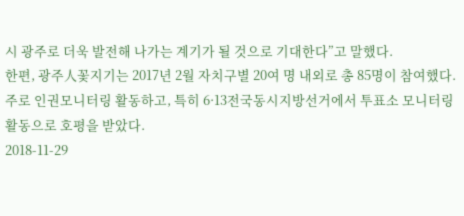시 광주로 더욱 발전해 나가는 계기가 될 것으로 기대한다”고 말했다.
한편, 광주人꽃지기는 2017년 2월 자치구별 20여 명 내외로 총 85명이 참여했다. 주로 인권모니터링 활동하고, 특히 6·13전국동시지방선거에서 투표소 모니터링 활동으로 호평을 받았다.
2018-11-29